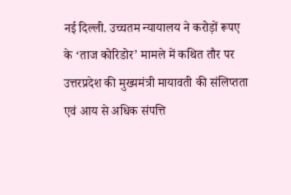नई दिल्ली. उच्चतम न्यायालय ने करोड़ों रूपए के ‘ताज कोरिडोर’ मामले में कथित तौर पर उत्तरप्रदेश की मुख्यमंत्री मायावती की संलिप्तता एवं आय से अधिक संपत्ति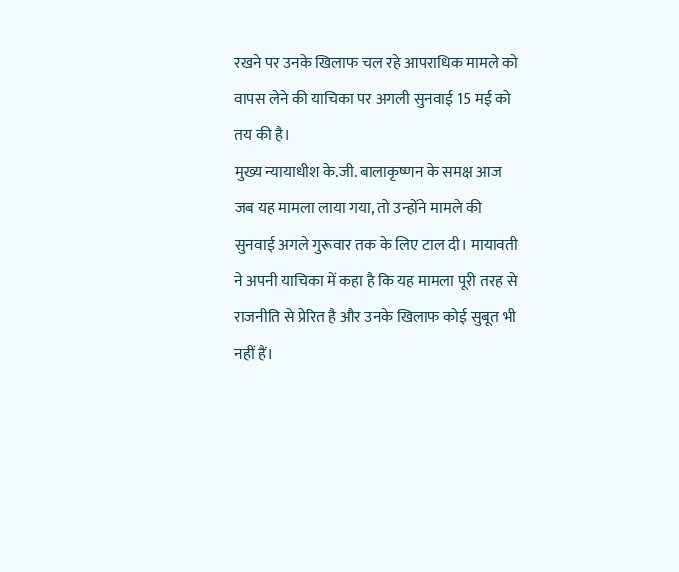रखने पर उनके खिलाफ चल रहे आपराधिक मामले को वापस लेने की याचिका पर अगली सुनवाई 15 मई को तय की है।
मुख्य न्यायाधीश के.जी. बालाकृष्णन के समक्ष आज जब यह मामला लाया गया, तो उन्होंने मामले की सुनवाई अगले गुरूवार तक के लिए टाल दी। मायावती ने अपनी याचिका में कहा है कि यह मामला पूरी तरह से राजनीति से प्रेरित है और उनके खिलाफ कोई सुबूत भी नहीं हैं।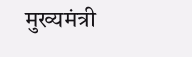मुख्यमंत्री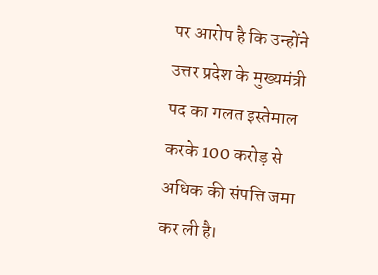पर आरोप है कि उन्होंने उत्तर प्रदेश के मुख्यमंत्री पद का गलत इस्तेमाल करके 100 करोड़ से अधिक की संपत्ति जमा कर ली है।